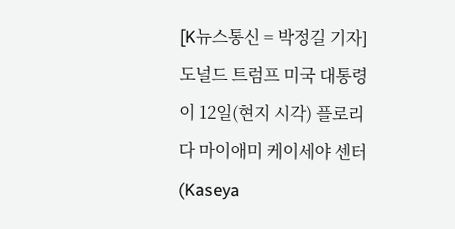[K뉴스통신 = 박정길 기자] 도널드 트럼프 미국 대통령이 12일(현지 시각) 플로리다 마이애미 케이세야 센터(Kaseya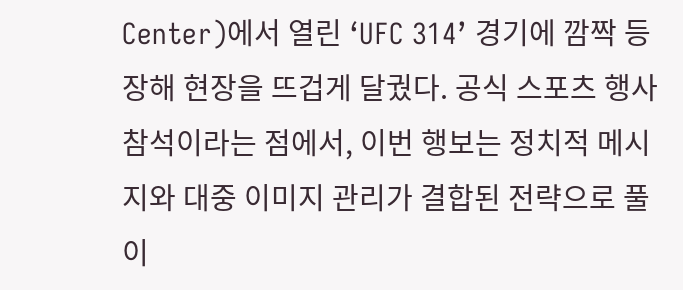Center)에서 열린 ‘UFC 314’ 경기에 깜짝 등장해 현장을 뜨겁게 달궜다. 공식 스포츠 행사 참석이라는 점에서, 이번 행보는 정치적 메시지와 대중 이미지 관리가 결합된 전략으로 풀이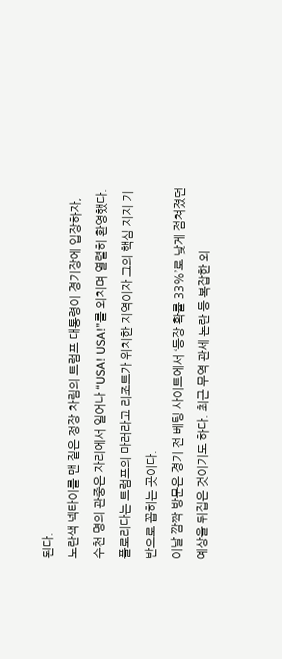된다.
노란색 넥타이를 맨 짙은 정장 차림의 트럼프 대통령이 경기장에 입장하자, 수천 명의 관중은 자리에서 일어나 “USA! USA!”를 외치며 열렬히 환영했다. 플로리다는 트럼프의 마러라고 리조트가 위치한 지역이자 그의 핵심 지지 기반으로 꼽히는 곳이다.
이날 깜짝 방문은 경기 전 베팅 사이트에서 ‘등장 확률 33%’로 낮게 점쳐졌던 예상을 뒤집은 것이기도 하다. 최근 무역 관세 논란 등 복잡한 외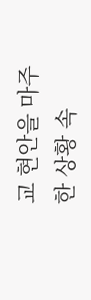교 현안을 마주한 상황 속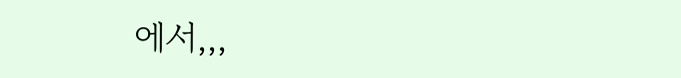에서,,,